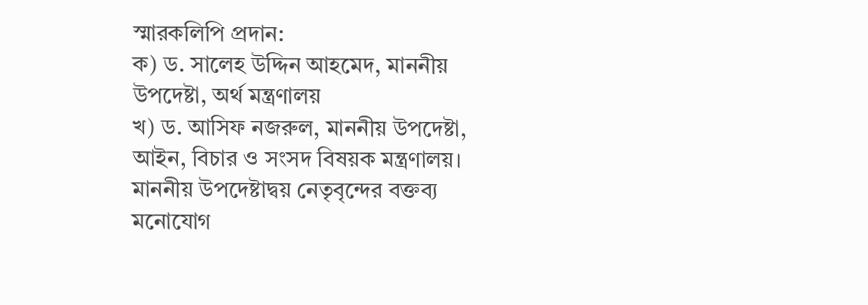স্মারকলিপি প্রদান:
ক) ড. সালেহ উদ্দিন আহমেদ, মাননীয় উপদেষ্টা, অর্থ মন্ত্রণালয়
খ) ড. আসিফ নজরুল, মাননীয় উপদেষ্টা, আইন, বিচার ও সংসদ বিষয়ক মন্ত্রণালয়।
মাননীয় উপদেষ্টাদ্বয় নেতৃবৃন্দের বক্তব্য মনোযোগ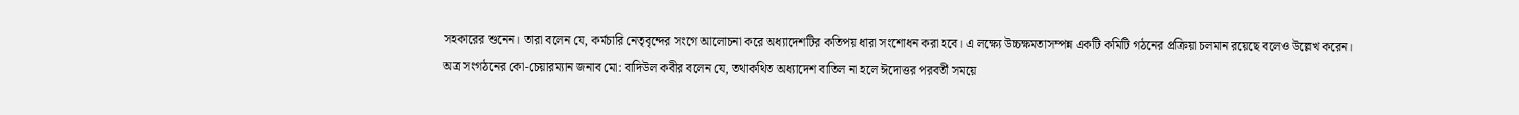সহকারের শুনেন। তারা বলেন যে, কর্মচারি নেতৃবৃন্দের সংগে আলোচনা করে অধ্যাদেশটির কতিপয় ধারা সংশোধন করা হবে। এ লক্ষ্যে উচ্চক্ষমতাসম্পন্ন একটি কমিটি গঠনের প্রক্রিয়া চলমান রয়েছে বলেও উল্লেখ করেন।
অত্র সংগঠনের কো-চেয়ারম্যান জনাব মো: বাদিউল কবীর বলেন যে, তথাকথিত অধ্যাদেশ বাতিল না হলে ঈদোত্তর পরবর্তী সময়ে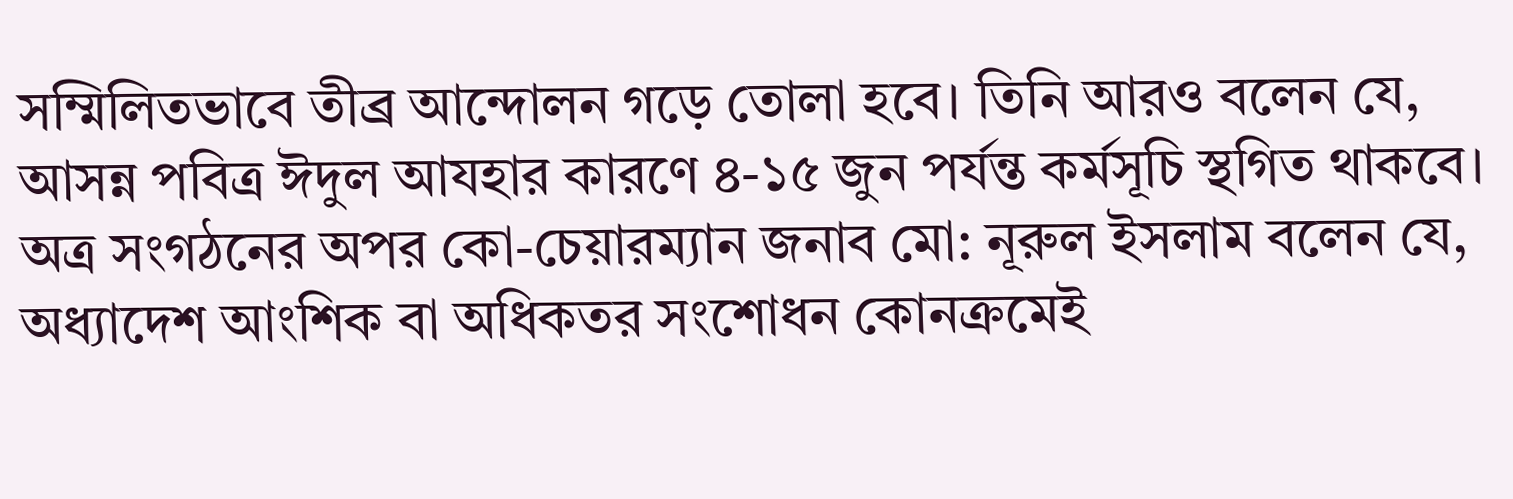সম্মিলিতভাবে তীব্র আন্দোলন গড়ে তোলা হবে। তিনি আরও বলেন যে, আসন্ন পবিত্র ঈদুল আযহার কারণে ৪-১৫ জুন পর্যন্ত কর্মসূচি স্থগিত থাকবে।
অত্র সংগঠনের অপর কো-চেয়ারম্যান জনাব মো: নূরুল ইসলাম বলেন যে, অধ্যাদেশ আংশিক বা অধিকতর সংশোধন কোনক্রমেই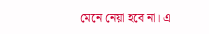মেনে নেয়া হবে না। এ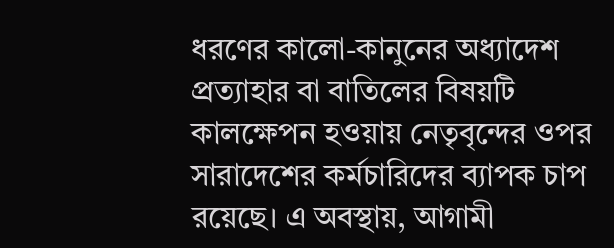ধরণের কালো-কানুনের অধ্যাদেশ প্রত্যাহার বা বাতিলের বিষয়টি কালক্ষেপন হওয়ায় নেতৃবৃন্দের ওপর সারাদেশের কর্মচারিদের ব্যাপক চাপ রয়েছে। এ অবস্থায়, আগামী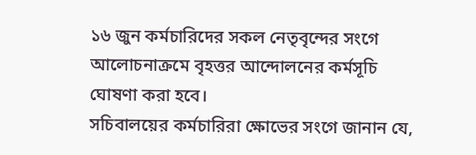১৬ জুন কর্মচারিদের সকল নেতৃবৃন্দের সংগে আলোচনাক্রমে বৃহত্তর আন্দোলনের কর্মসূচি ঘোষণা করা হবে।
সচিবালয়ের কর্মচারিরা ক্ষোভের সংগে জানান যে,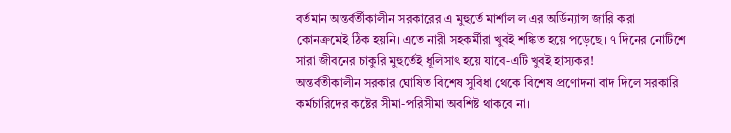বর্তমান অন্তর্বর্তীকালীন সরকারের এ মুহুর্তে মার্শাল ল এর অর্ডিন্যান্স জারি করা কোনক্রমেই ঠিক হয়নি। এতে নারী সহকর্মীরা খুবই শঙ্কিত হয়ে পড়েছে। ৭ দিনের নোটিশে সারা জীবনের চাকুরি মুহুর্তেই ধূলিসাৎ হয়ে যাবে-এটি খুবই হাস্যকর!
অন্তর্বতীকালীন সরকার ঘোষিত বিশেষ সুবিধা থেকে বিশেষ প্রণোদনা বাদ দিলে সরকারি কর্মচারিদের কষ্টের সীমা-পরিসীমা অবশিষ্ট থাকবে না।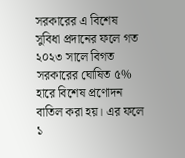সরকারের এ বিশেষ সুবিধা প্রদানের ফলে গত ২০২৩ সালে বিগত সরকারের ঘোষিত ৫% হারে বিশেষ প্রণোদন বাতিল করা হয়। এর ফলে ১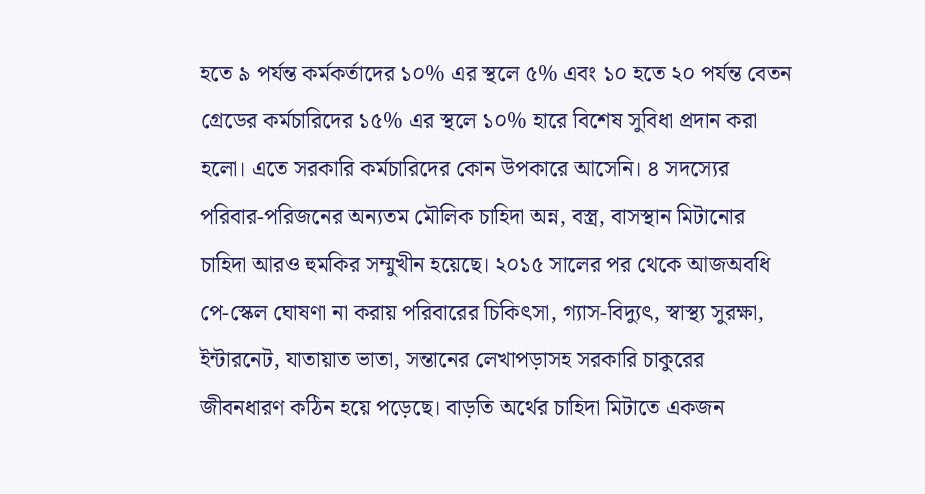হতে ৯ পর্যন্ত কর্মকর্তাদের ১০% এর স্থলে ৫% এবং ১০ হতে ২০ পর্যন্ত বেতন গ্রেডের কর্মচারিদের ১৫% এর স্থলে ১০% হারে বিশেষ সুবিধা প্রদান করা হলো। এতে সরকারি কর্মচারিদের কোন উপকারে আসেনি। ৪ সদস্যের পরিবার-পরিজনের অন্যতম মৌলিক চাহিদা অন্ন, বস্ত্র, বাসস্থান মিটানোর চাহিদা আরও হুমকির সম্মুখীন হয়েছে। ২০১৫ সালের পর থেকে আজঅবধি পে-স্কেল ঘোষণা না করায় পরিবারের চিকিৎসা, গ্যাস-বিদ্যুৎ, স্বাস্থ্য সুরক্ষা, ইন্টারনেট, যাতায়াত ভাতা, সন্তানের লেখাপড়াসহ সরকারি চাকুরের জীবনধারণ কঠিন হয়ে পড়েছে। বাড়তি অর্থের চাহিদা মিটাতে একজন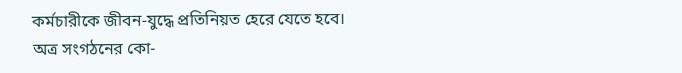কর্মচারীকে জীবন-যুদ্ধে প্রতিনিয়ত হেরে যেতে হবে।
অত্র সংগঠনের কো-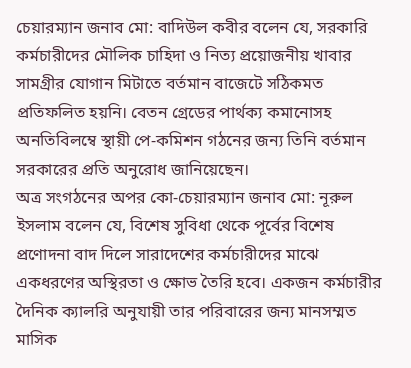চেয়ারম্যান জনাব মো: বাদিউল কবীর বলেন যে, সরকারি কর্মচারীদের মৌলিক চাহিদা ও নিত্য প্রয়োজনীয় খাবার সামগ্রীর যোগান মিটাতে বর্তমান বাজেটে সঠিকমত প্রতিফলিত হয়নি। বেতন গ্রেডের পার্থক্য কমানোসহ অনতিবিলম্বে স্থায়ী পে-কমিশন গঠনের জন্য তিনি বর্তমান সরকারের প্রতি অনুরোধ জানিয়েছেন।
অত্র সংগঠনের অপর কো-চেয়ারম্যান জনাব মো: নূরুল ইসলাম বলেন যে, বিশেষ সুবিধা থেকে পূর্বের বিশেষ প্রণোদনা বাদ দিলে সারাদেশের কর্মচারীদের মাঝে একধরণের অস্থিরতা ও ক্ষোভ তৈরি হবে। একজন কর্মচারীর দৈনিক ক্যালরি অনুযায়ী তার পরিবারের জন্য মানসম্মত মাসিক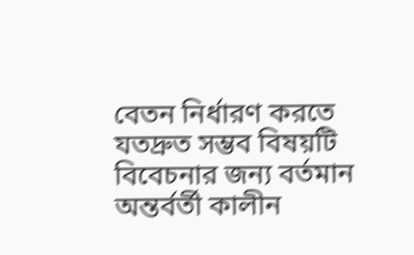বেতন নির্ধারণ করতে যতদ্রুত সম্ভব বিষয়টি বিবেচনার জন্য বর্তমান অন্তর্বর্তী কালীন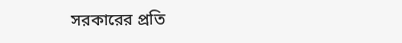সরকারের প্রতি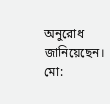অনুরোধ জানিয়েছেন।
মো: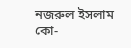নজরুল ইসলাম
কো-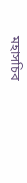মহাসচিব